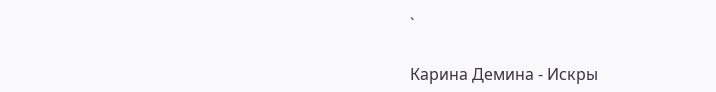`

Карина Демина - Искры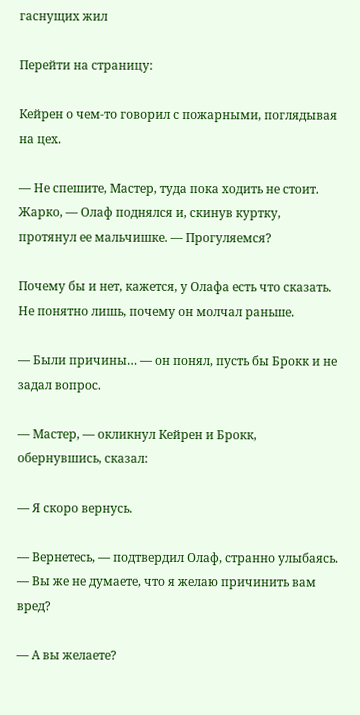гаснущих жил

Перейти на страницу:

Кейрен о чем-то говорил с пожарными, поглядывая на цех.

— Не спешите, Мастер, туда пока ходить не стоит. Жарко, — Олаф поднялся и, скинув куртку, протянул ее мальчишке. — Прогуляемся?

Почему бы и нет, кажется, у Олафа есть что сказать. Не понятно лишь, почему он молчал раньше.

— Были причины… — он понял, пусть бы Брокк и не задал вопрос.

— Мастер, — окликнул Кейрен и Брокк, обернувшись, сказал:

— Я скоро вернусь.

— Вернетесь, — подтвердил Олаф, странно улыбаясь. — Вы же не думаете, что я желаю причинить вам вред?

— А вы желаете?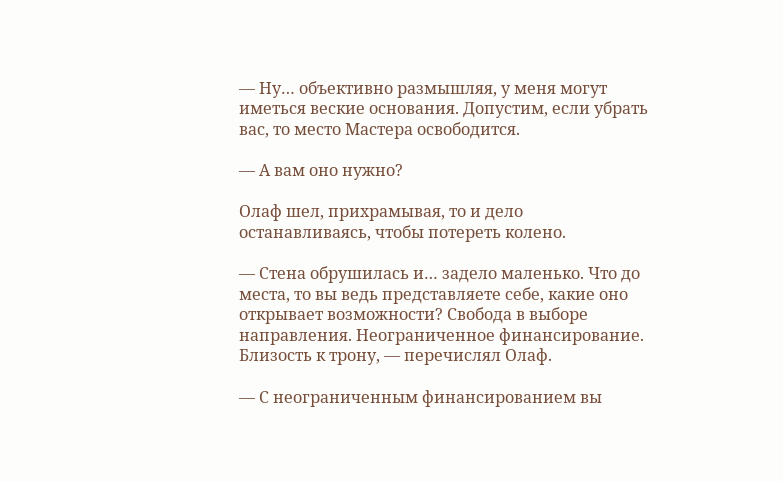— Ну… объективно размышляя, у меня могут иметься веские основания. Допустим, если убрать вас, то место Мастера освободится.

— А вам оно нужно?

Олаф шел, прихрамывая, то и дело останавливаясь, чтобы потереть колено.

— Стена обрушилась и… задело маленько. Что до места, то вы ведь представляете себе, какие оно открывает возможности? Свобода в выборе направления. Неограниченное финансирование. Близость к трону, — перечислял Олаф.

— С неограниченным финансированием вы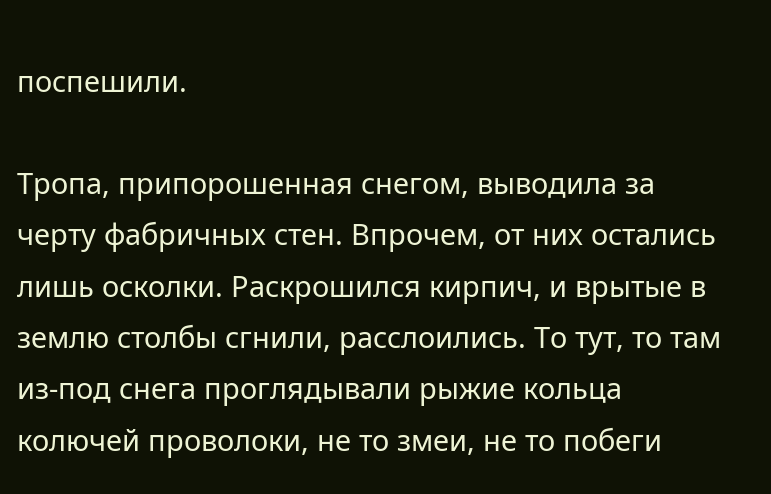поспешили.

Тропа, припорошенная снегом, выводила за черту фабричных стен. Впрочем, от них остались лишь осколки. Раскрошился кирпич, и врытые в землю столбы сгнили, расслоились. То тут, то там из-под снега проглядывали рыжие кольца колючей проволоки, не то змеи, не то побеги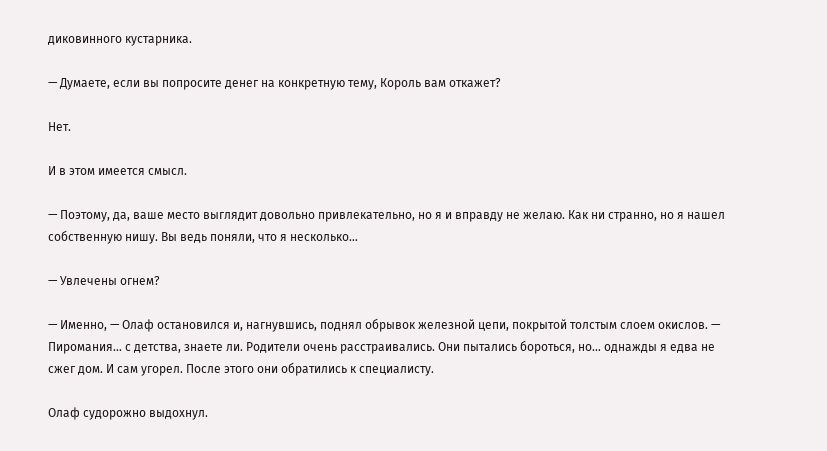диковинного кустарника.

— Думаете, если вы попросите денег на конкретную тему, Король вам откажет?

Нет.

И в этом имеется смысл.

— Поэтому, да, ваше место выглядит довольно привлекательно, но я и вправду не желаю. Как ни странно, но я нашел собственную нишу. Вы ведь поняли, что я несколько…

— Увлечены огнем?

— Именно, — Олаф остановился и, нагнувшись, поднял обрывок железной цепи, покрытой толстым слоем окислов. — Пиромания… с детства, знаете ли. Родители очень расстраивались. Они пытались бороться, но… однажды я едва не сжег дом. И сам угорел. После этого они обратились к специалисту.

Олаф судорожно выдохнул.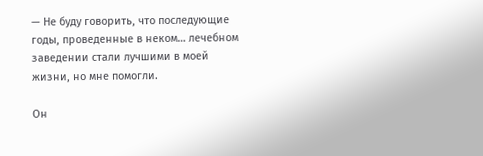— Не буду говорить, что последующие годы, проведенные в неком… лечебном заведении стали лучшими в моей жизни, но мне помогли.

Он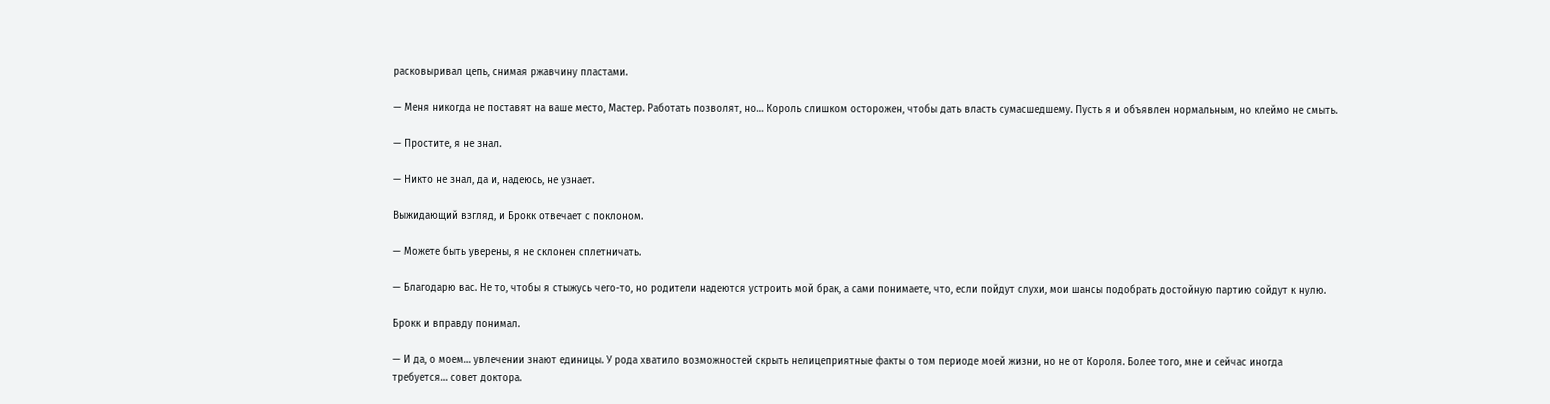расковыривал цепь, снимая ржавчину пластами.

— Меня никогда не поставят на ваше место, Мастер. Работать позволят, но… Король слишком осторожен, чтобы дать власть сумасшедшему. Пусть я и объявлен нормальным, но клеймо не смыть.

— Простите, я не знал.

— Никто не знал, да и, надеюсь, не узнает.

Выжидающий взгляд, и Брокк отвечает с поклоном.

— Можете быть уверены, я не склонен сплетничать.

— Благодарю вас. Не то, чтобы я стыжусь чего-то, но родители надеются устроить мой брак, а сами понимаете, что, если пойдут слухи, мои шансы подобрать достойную партию сойдут к нулю.

Брокк и вправду понимал.

— И да, о моем… увлечении знают единицы. У рода хватило возможностей скрыть нелицеприятные факты о том периоде моей жизни, но не от Короля. Более того, мне и сейчас иногда требуется… совет доктора.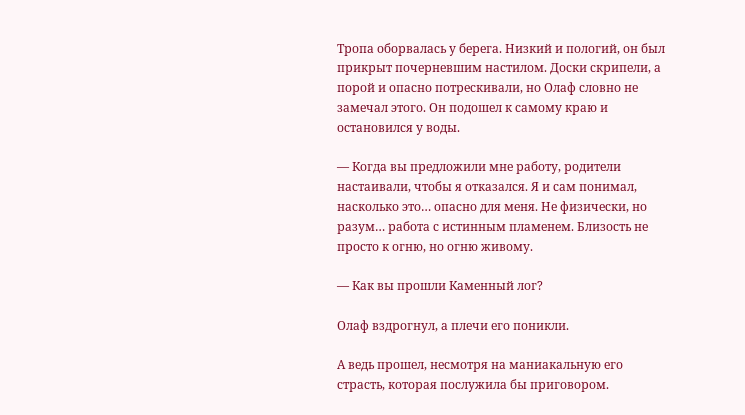Тропа оборвалась у берега. Низкий и пологий, он был прикрыт почерневшим настилом. Доски скрипели, а порой и опасно потрескивали, но Олаф словно не замечал этого. Он подошел к самому краю и остановился у воды.

— Когда вы предложили мне работу, родители настаивали, чтобы я отказался. Я и сам понимал, насколько это… опасно для меня. Не физически, но разум… работа с истинным пламенем. Близость не просто к огню, но огню живому.

— Как вы прошли Каменный лог?

Олаф вздрогнул, а плечи его поникли.

А ведь прошел, несмотря на маниакальную его страсть, которая послужила бы приговором.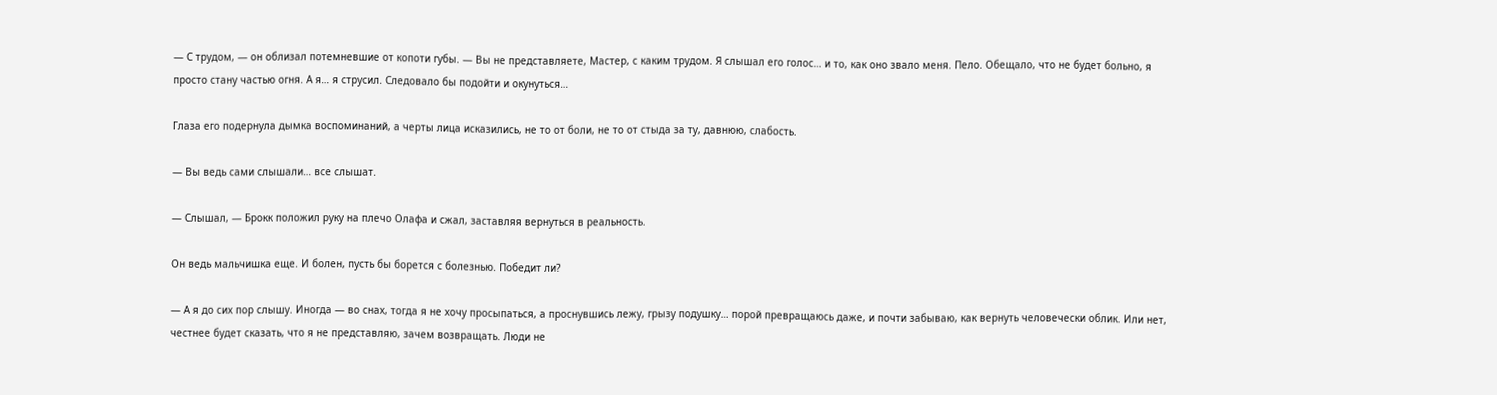— С трудом, — он облизал потемневшие от копоти губы. — Вы не представляете, Мастер, с каким трудом. Я слышал его голос… и то, как оно звало меня. Пело. Обещало, что не будет больно, я просто стану частью огня. А я… я струсил. Следовало бы подойти и окунуться…

Глаза его подернула дымка воспоминаний, а черты лица исказились, не то от боли, не то от стыда за ту, давнюю, слабость.

— Вы ведь сами слышали… все слышат.

— Слышал, — Брокк положил руку на плечо Олафа и сжал, заставляя вернуться в реальность.

Он ведь мальчишка еще. И болен, пусть бы борется с болезнью. Победит ли?

— А я до сих пор слышу. Иногда — во снах, тогда я не хочу просыпаться, а проснувшись лежу, грызу подушку… порой превращаюсь даже, и почти забываю, как вернуть человечески облик. Или нет, честнее будет сказать, что я не представляю, зачем возвращать. Люди не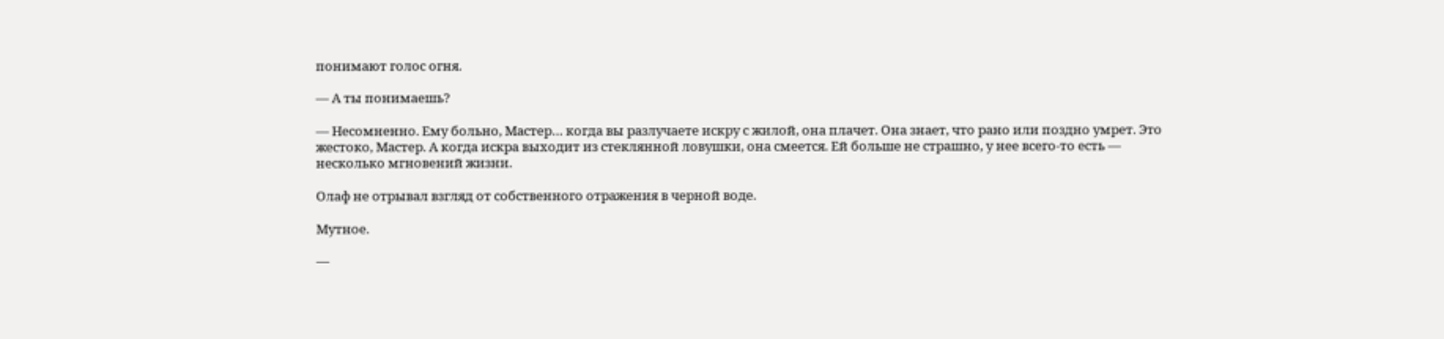понимают голос огня.

— А ты понимаешь?

— Несомненно. Ему больно, Мастер… когда вы разлучаете искру с жилой, она плачет. Она знает, что рано или поздно умрет. Это жестоко, Мастер. А когда искра выходит из стеклянной ловушки, она смеется. Ей больше не страшно, у нее всего-то есть — несколько мгновений жизни.

Олаф не отрывал взгляд от собственного отражения в черной воде.

Мутное.

—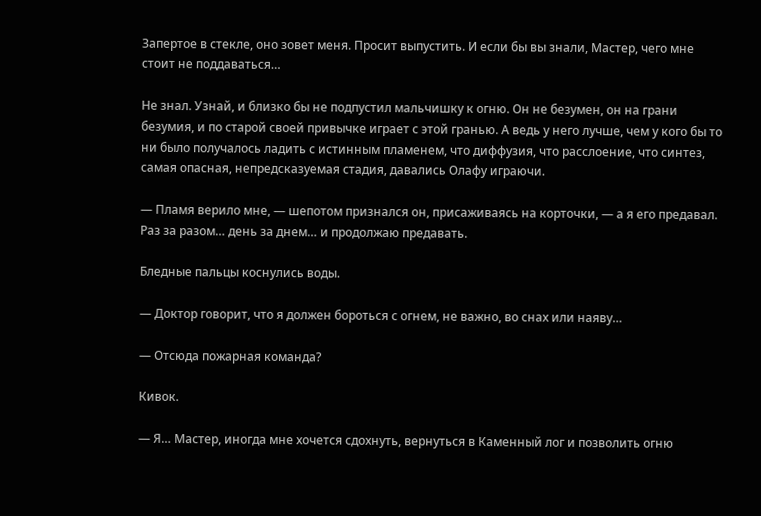Запертое в стекле, оно зовет меня. Просит выпустить. И если бы вы знали, Мастер, чего мне стоит не поддаваться…

Не знал. Узнай, и близко бы не подпустил мальчишку к огню. Он не безумен, он на грани безумия, и по старой своей привычке играет с этой гранью. А ведь у него лучше, чем у кого бы то ни было получалось ладить с истинным пламенем, что диффузия, что расслоение, что синтез, самая опасная, непредсказуемая стадия, давались Олафу играючи.

— Пламя верило мне, — шепотом признался он, присаживаясь на корточки, — а я его предавал. Раз за разом… день за днем… и продолжаю предавать.

Бледные пальцы коснулись воды.

— Доктор говорит, что я должен бороться с огнем, не важно, во снах или наяву…

— Отсюда пожарная команда?

Кивок.

— Я… Мастер, иногда мне хочется сдохнуть, вернуться в Каменный лог и позволить огню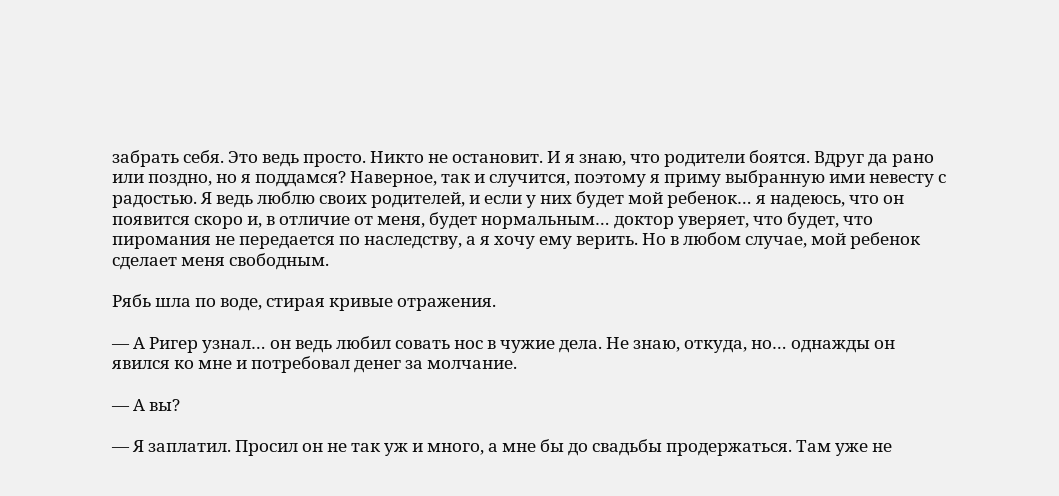забрать себя. Это ведь просто. Никто не остановит. И я знаю, что родители боятся. Вдруг да рано или поздно, но я поддамся? Наверное, так и случится, поэтому я приму выбранную ими невесту с радостью. Я ведь люблю своих родителей, и если у них будет мой ребенок… я надеюсь, что он появится скоро и, в отличие от меня, будет нормальным… доктор уверяет, что будет, что пиромания не передается по наследству, а я хочу ему верить. Но в любом случае, мой ребенок сделает меня свободным.

Рябь шла по воде, стирая кривые отражения.

— А Ригер узнал… он ведь любил совать нос в чужие дела. Не знаю, откуда, но… однажды он явился ко мне и потребовал денег за молчание.

— А вы?

— Я заплатил. Просил он не так уж и много, а мне бы до свадьбы продержаться. Там уже не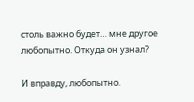столь важно будет… мне другое любопытно. Откуда он узнал?

И вправду, любопытно.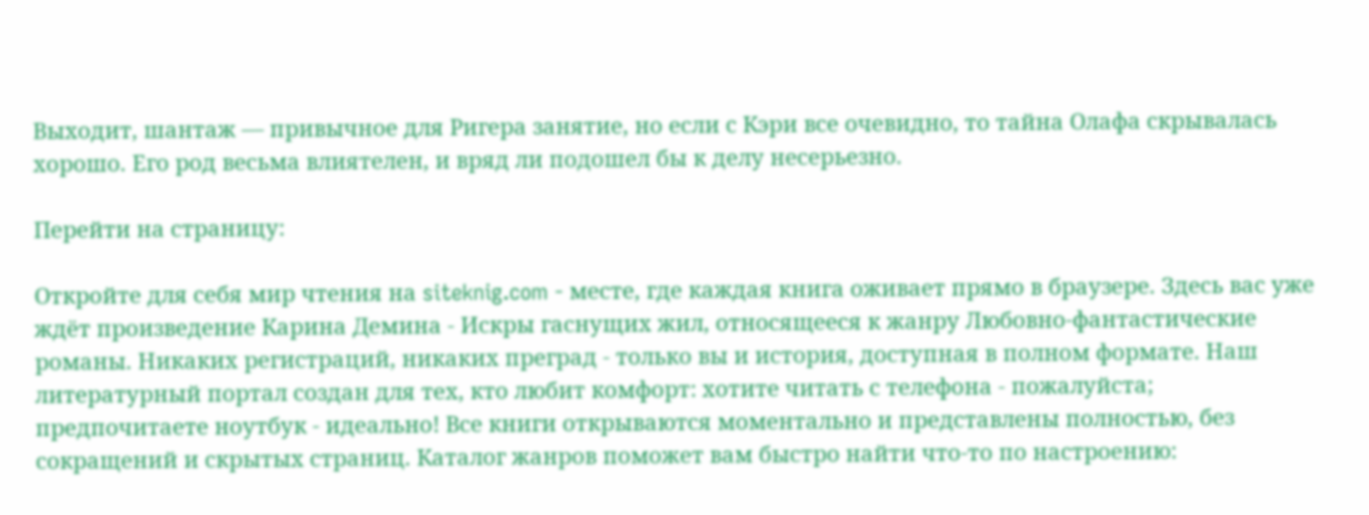Выходит, шантаж — привычное для Ригера занятие, но если с Кэри все очевидно, то тайна Олафа скрывалась хорошо. Его род весьма влиятелен, и вряд ли подошел бы к делу несерьезно.

Перейти на страницу:

Откройте для себя мир чтения на siteknig.com - месте, где каждая книга оживает прямо в браузере. Здесь вас уже ждёт произведение Карина Демина - Искры гаснущих жил, относящееся к жанру Любовно-фантастические романы. Никаких регистраций, никаких преград - только вы и история, доступная в полном формате. Наш литературный портал создан для тех, кто любит комфорт: хотите читать с телефона - пожалуйста; предпочитаете ноутбук - идеально! Все книги открываются моментально и представлены полностью, без сокращений и скрытых страниц. Каталог жанров поможет вам быстро найти что-то по настроению: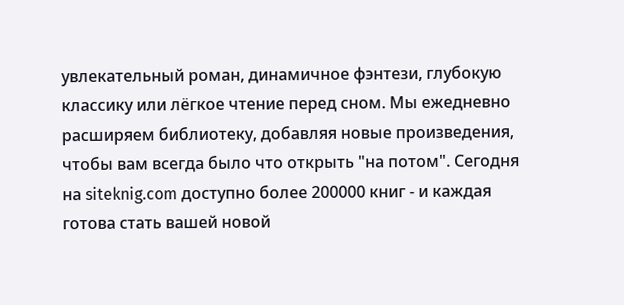увлекательный роман, динамичное фэнтези, глубокую классику или лёгкое чтение перед сном. Мы ежедневно расширяем библиотеку, добавляя новые произведения, чтобы вам всегда было что открыть "на потом". Сегодня на siteknig.com доступно более 200000 книг - и каждая готова стать вашей новой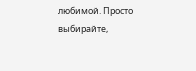любимой. Просто выбирайте,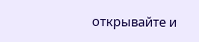открывайте и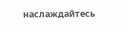наслаждайтесь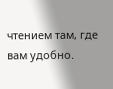чтением там, где вам удобно.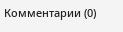Комментарии (0)